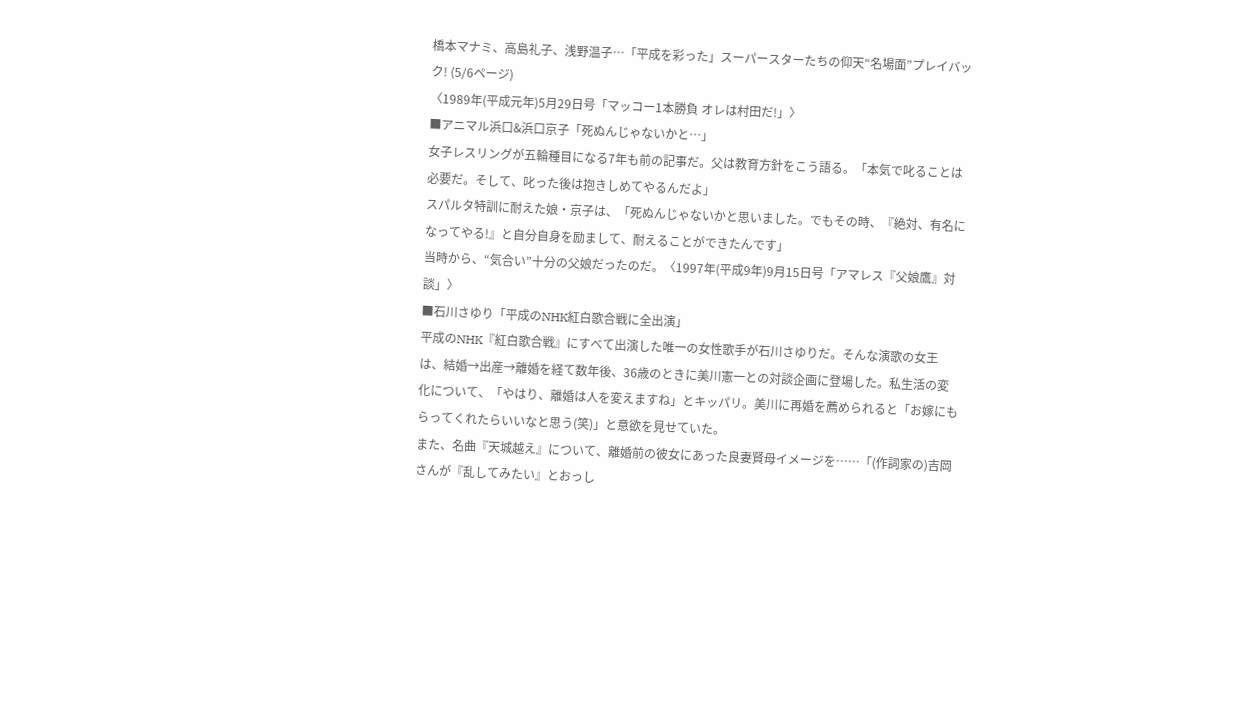橋本マナミ、高島礼子、浅野温子…「平成を彩った」スーパースターたちの仰天“名場面”プレイバック! (5/6ページ)
〈1989年(平成元年)5月29日号「マッコー1本勝負 オレは村田だ!」〉
■アニマル浜口&浜口京子「死ぬんじゃないかと…」
女子レスリングが五輪種目になる7年も前の記事だ。父は教育方針をこう語る。「本気で叱ることは必要だ。そして、叱った後は抱きしめてやるんだよ」
スパルタ特訓に耐えた娘・京子は、「死ぬんじゃないかと思いました。でもその時、『絶対、有名になってやる!』と自分自身を励まして、耐えることができたんです」
当時から、“気合い”十分の父娘だったのだ。〈1997年(平成9年)9月15日号「アマレス『父娘鷹』対談」〉
■石川さゆり「平成のNHK紅白歌合戦に全出演」
平成のNHK『紅白歌合戦』にすべて出演した唯一の女性歌手が石川さゆりだ。そんな演歌の女王は、結婚→出産→離婚を経て数年後、36歳のときに美川憲一との対談企画に登場した。私生活の変化について、「やはり、離婚は人を変えますね」とキッパリ。美川に再婚を薦められると「お嫁にもらってくれたらいいなと思う(笑)」と意欲を見せていた。
また、名曲『天城越え』について、離婚前の彼女にあった良妻賢母イメージを……「(作詞家の)吉岡さんが『乱してみたい』とおっし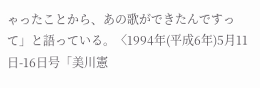ゃったことから、あの歌ができたんですって」と語っている。〈1994年(平成6年)5月11日-16日号「美川憲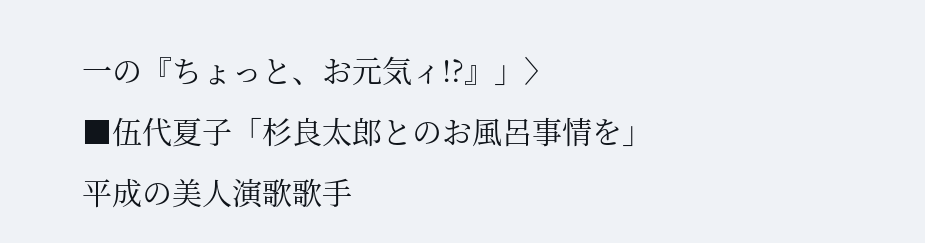一の『ちょっと、お元気ィ!?』」〉
■伍代夏子「杉良太郎とのお風呂事情を」
平成の美人演歌歌手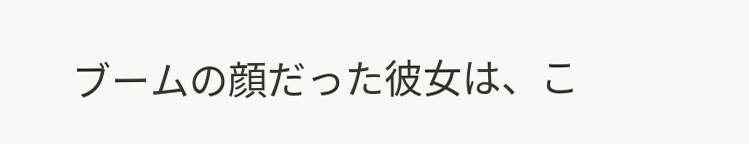ブームの顔だった彼女は、こ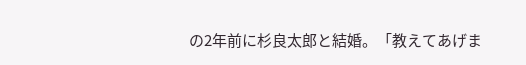の2年前に杉良太郎と結婚。「教えてあげま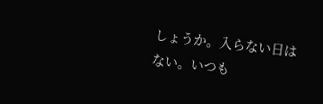しょうか。入らない日はない。いつも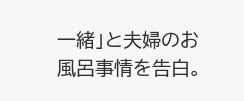一緒」と夫婦のお風呂事情を告白。